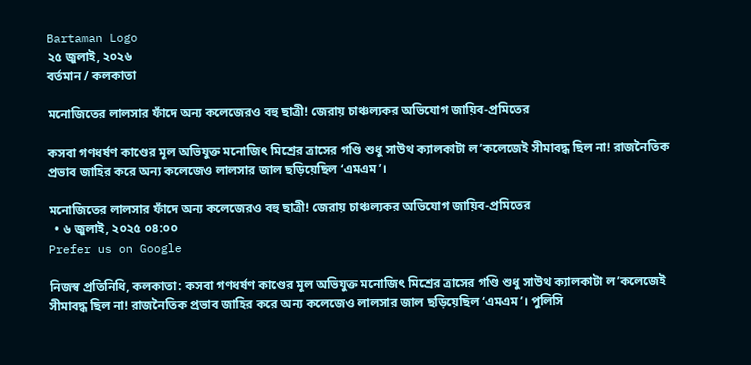Bartaman Logo
২৫ জুলাই, ২০২৬
বর্তমান / কলকাতা

মনোজিতের লালসার ফাঁদে অন্য কলেজেরও বহু ছাত্রী! জেরায় চাঞ্চল্যকর অভিযোগ জায়িব-প্রমিতের

কসবা গণধর্ষণ কাণ্ডের মূল অভিযুক্ত মনোজিৎ মিশ্রের ত্রাসের গণ্ডি শুধু সাউথ ক্যালকাটা ল’কলেজেই সীমাবদ্ধ ছিল না! রাজনৈতিক প্রভাব জাহির করে অন্য কলেজেও লালসার জাল ছড়িয়েছিল ‘এমএম’।

মনোজিতের লালসার ফাঁদে অন্য কলেজেরও বহু ছাত্রী! জেরায় চাঞ্চল্যকর অভিযোগ জায়িব-প্রমিতের
  • ৬ জুলাই, ২০২৫ ০৪:০০
Prefer us on Google

নিজস্ব প্রতিনিধি, কলকাতা: কসবা গণধর্ষণ কাণ্ডের মূল অভিযুক্ত মনোজিৎ মিশ্রের ত্রাসের গণ্ডি শুধু সাউথ ক্যালকাটা ল’কলেজেই সীমাবদ্ধ ছিল না! রাজনৈতিক প্রভাব জাহির করে অন্য কলেজেও লালসার জাল ছড়িয়েছিল ‘এমএম’। পুলিসি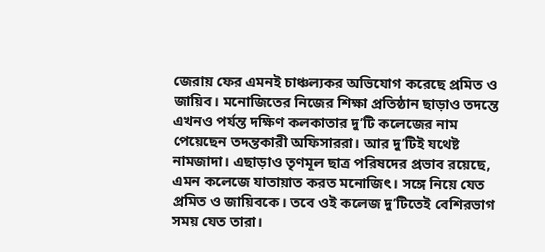জেরায় ফের এমনই চাঞ্চল্যকর অভিযোগ করেছে প্রমিত ও জায়িব। মনোজিতের নিজের শিক্ষা প্রতিষ্ঠান ছাড়াও তদন্তে এখনও পর্যন্ত দক্ষিণ কলকাতার দু’টি কলেজের নাম পেয়েছেন তদন্তকারী অফিসাররা। আর দু’টিই যথেষ্ট নামজাদা। এছাড়াও তৃণমূল ছাত্র পরিষদের প্রভাব রয়েছে, এমন কলেজে যাতায়াত করত মনোজিৎ। সঙ্গে নিয়ে যেত প্রমিত ও জায়িবকে। তবে ওই কলেজ দু’টিতেই বেশিরভাগ সময় যেত তারা।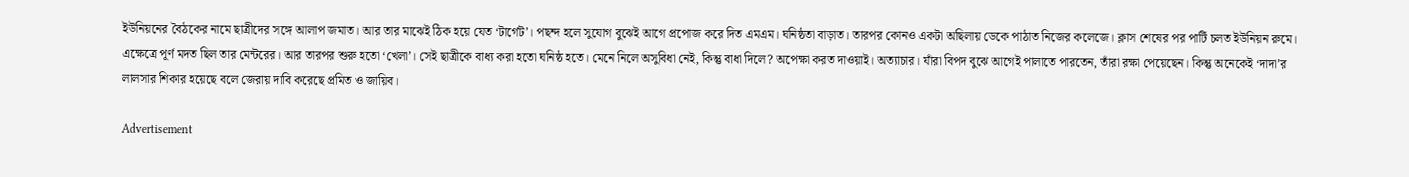ইউনিয়নের বৈঠকের নামে ছাত্রীদের সঙ্গে আলাপ জমাত। আর তার মাঝেই ঠিক হয়ে যেত ‘টার্গেট’। পছন্দ হলে সুযোগ বুঝেই আগে প্রপোজ করে দিত এমএম। ঘনিষ্ঠতা বাড়াত। তারপর কোনও একটা অছিলায় ডেকে পাঠাত নিজের কলেজে। ক্লাস শেষের পর পার্টি চলত ইউনিয়ন রুমে। এক্ষেত্রে পূর্ণ মদত ছিল তার মেন্টরের। আর তারপর শুরু হতো ‘খেলা’। সেই ছাত্রীকে বাধ্য করা হতো ঘনিষ্ঠ হতে। মেনে নিলে অসুবিধা নেই, কিন্তু বাধা দিলে? অপেক্ষা করত দাওয়াই। অত্যাচার। যাঁরা বিপদ বুঝে আগেই পালাতে পারতেন, তাঁরা রক্ষা পেয়েছেন। কিন্তু অনেকেই ‘দাদা’র লালসার শিকার হয়েছে বলে জেরায় দাবি করেছে প্রমিত ও জায়িব।

Advertisement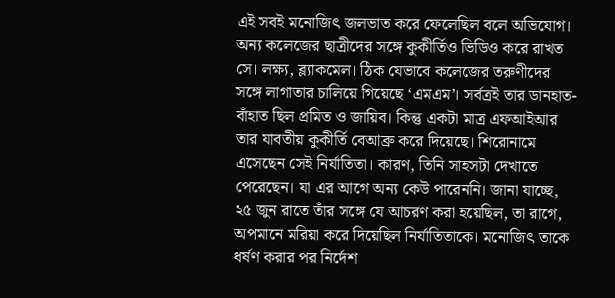এই সবই মনোজিৎ জলভাত করে ফেলেছিল বলে অভিযোগ। অন্য কলেজের ছাত্রীদের সঙ্গে কুকীর্তিও ভিডিও করে রাখত সে। লক্ষ্য, ব্ল্যাকমেল। ঠিক যেভাবে কলেজের তরুণীদের সঙ্গে লাগাতার চালিয়ে গিয়েছে ‘এমএম’। সর্বত্রই তার ডানহাত-বাঁহাত ছিল প্রমিত ও জায়িব। কিন্তু একটা মাত্র এফআইআর তার যাবতীয় কুকীর্তি বেআব্রু করে দিয়েছে। শিরোনামে এসেছেন সেই নির্যাতিতা। কারণ, তিনি সাহসটা দেখাতে পেরেছেন। যা এর আগে অন্য কেউ পারেননি। জানা যাচ্ছে, ২৫ জুন রাতে তাঁর সঙ্গে যে আচরণ করা হয়েছিল, তা রাগে, অপমানে মরিয়া করে দিয়েছিল নির্যাতিতাকে। মনোজিৎ তাকে ধর্ষণ করার পর নির্দেশ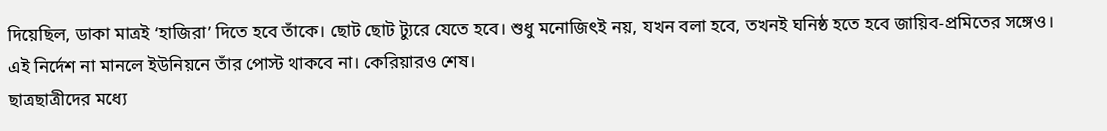দিয়েছিল, ডাকা মাত্রই ‘হাজিরা’ দিতে হবে তাঁকে। ছোট ছোট ট্যুরে যেতে হবে। শুধু মনোজিৎই নয়, যখন বলা হবে, তখনই ঘনিষ্ঠ হতে হবে জায়িব-প্রমিতের সঙ্গেও। এই নির্দেশ না মানলে ইউনিয়নে তাঁর পোস্ট থাকবে না। কেরিয়ারও শেষ।
ছাত্রছাত্রীদের মধ্যে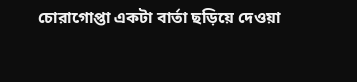চোরাগোপ্তা একটা বার্তা ছড়িয়ে দেওয়া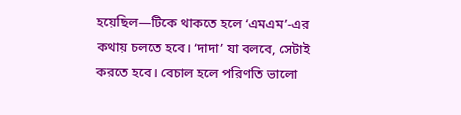হয়েছিল—টিকে থাকতে হলে ‘এমএম’-এর কথায় চলতে হবে। ‘দাদা’ যা বলবে, সেটাই করতে হবে। বেচাল হলে পরিণতি ভালো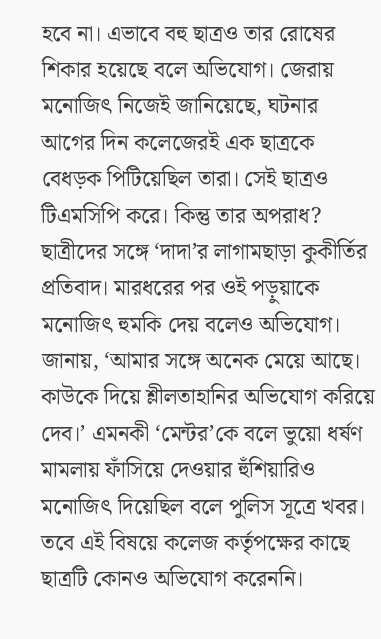হবে না। এভাবে বহু ছাত্রও তার রোষের শিকার হয়েছে বলে অভিযোগ। জেরায় মনোজিৎ নিজেই জানিয়েছে, ঘটনার আগের দিন কলেজেরই এক ছাত্রকে বেধড়ক পিটিয়েছিল তারা। সেই ছাত্রও টিএমসিপি করে। কিন্তু তার অপরাধ? ছাত্রীদের সঙ্গে ‘দাদা’র লাগামছাড়া কুকীর্তির প্রতিবাদ। মারধরের পর ওই পড়ুয়াকে মনোজিৎ হুমকি দেয় বলেও অভিযোগ। জানায়, ‘আমার সঙ্গে অনেক মেয়ে আছে। কাউকে দিয়ে শ্লীলতাহানির অভিযোগ করিয়ে দেব।’ এমনকী ‘মেন্টর’কে বলে ভুয়ো ধর্ষণ মামলায় ফাঁসিয়ে দেওয়ার হুঁশিয়ারিও মনোজিৎ দিয়েছিল বলে পুলিস সূত্রে খবর। তবে এই বিষয়ে কলেজ কর্তৃপক্ষের কাছে ছাত্রটি কোনও অভিযোগ করেননি।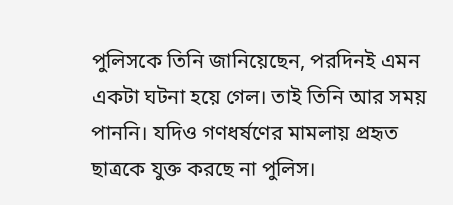পুলিসকে তিনি জানিয়েছেন, পরদিনই এমন একটা ঘটনা হয়ে গেল। তাই তিনি আর সময় পাননি। যদিও গণধর্ষণের মামলায় প্রহৃত ছাত্রকে যুক্ত করছে না পুলিস।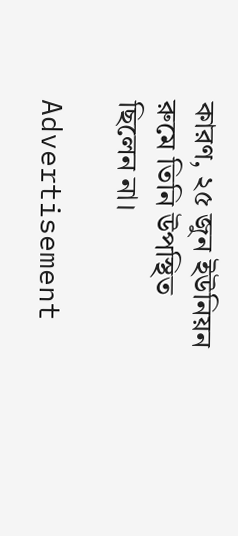কারণ, ২৫ জুন ইউনিয়ন রুমে তিনি উপস্থিত ছিলেন না।

Advertisement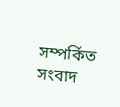সম্পর্কিত সংবাদ